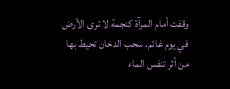وقفت أمام المرآة كنجمة لا ترى الأرض في يوم غائم. سحب الدخان تحيط بها من أثر تنفس الماء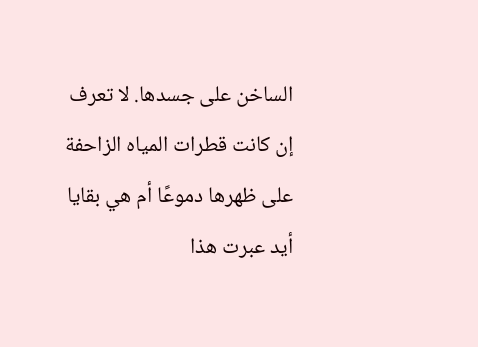الساخن على جسدها. لا تعرف إن كانت قطرات المياه الزاحفة على ظهرها دموعًا أم هي بقايا أيد عبرت هذا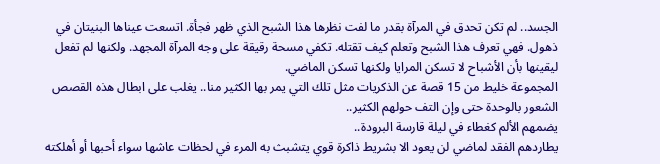الجسد.. لم تكن تحدق في المرآة بقدر ما لفت نظرها هذا الشبح الذي ظهر فجأة. اتسعت عيناها البنيتان في ذهول. فهي تعرف هذا الشبح وتعلم كيف تقتله. تكفي مسحة رقيقة على وجه المرآة المجهد. ولكنها لم تفعل ليقينها بأن الأشباح لا تسكن المرايا ولكنها تسكن الماضي.
المجموعة خليط من 15 قصة عن الذكريات مثل تلك التي يمر بها الكثير منا.. يغلب على ابطال هذه القصص الشعور بالوحدة حتى وإن التف حولهم الكثير..
يضمهم الألم كغطاء في ليلة قارسة البرودة..
يطاردهم الفقد لماضي لن يعود الا بشريط ذاكرة قوي يتشبث به المرء في لحظات عاشها سواء أحبها أو أهلكته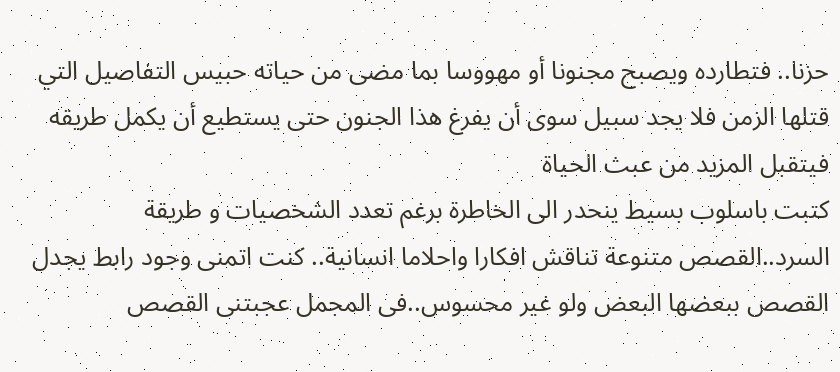حزنا.. فتطارده ويصبح مجنونا أو مهووسا بما مضى من حياته حبيس التفاصيل التي قتلها الزمن فلا يجد سبيل سوى أن يفرغ هذا الجنون حتى يستطيع أن يكمل طريقه فيتقبل المزيد من عبث الحياة
كتبت باسلوب بسيط ينحدر الى الخاطرة برغم تعدد الشخصيات و طريقة السرد..القصص متنوعة تناقش افكارا واحلاما انسانية.. كنت اتمنى وجود رابط يجدل القصص ببعضها البعض ولو غير محسوس..فى المجمل عجبتنى القصص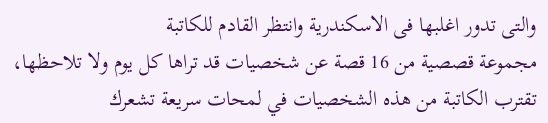والتى تدور اغلبها فى الاسكندرية وانتظر القادم للكاتبة
مجموعة قصصية من 16 قصة عن شخصيات قد تراها كل يوم ولا تلاحظها، تقترب الكاتبة من هذه الشخصيات في لمحات سريعة تشعرك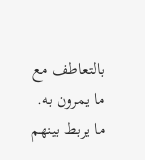بالتعاطف مع ما يمرون به. ما يربط بينهم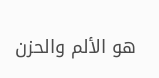هو الألم والحزن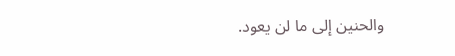والحنين إلى ما لن يعود.